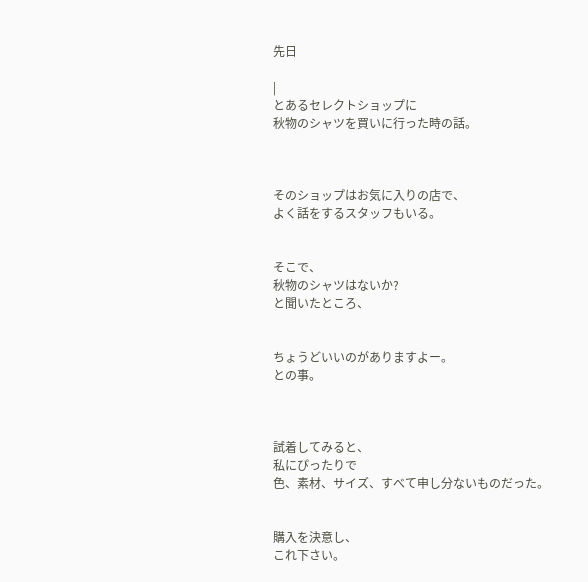先日

|
とあるセレクトショップに
秋物のシャツを買いに行った時の話。



そのショップはお気に入りの店で、
よく話をするスタッフもいる。


そこで、
秋物のシャツはないか?
と聞いたところ、


ちょうどいいのがありますよー。
との事。



試着してみると、
私にぴったりで
色、素材、サイズ、すべて申し分ないものだった。


購入を決意し、
これ下さい。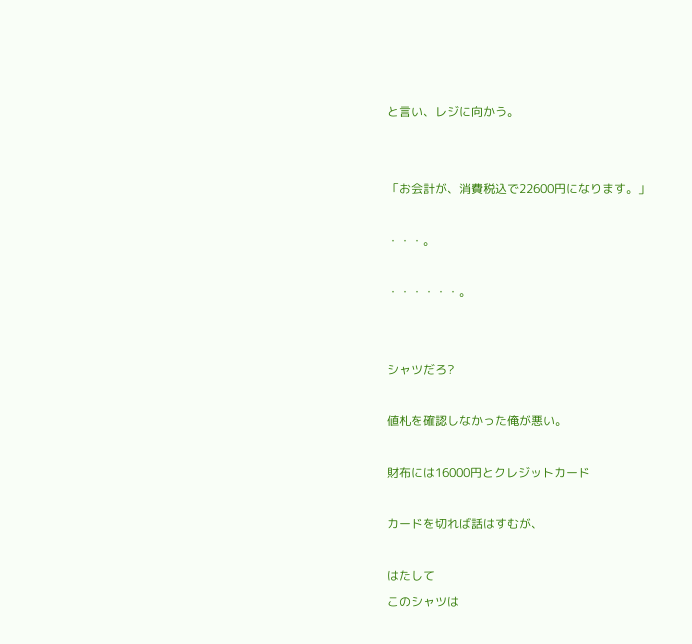と言い、レジに向かう。


「お会計が、消費税込で22600円になります。」

・・・。

・・・・・・。


シャツだろ?

値札を確認しなかった俺が悪い。

財布には16000円とクレジットカード

カードを切れば話はすむが、

はたして
このシャツは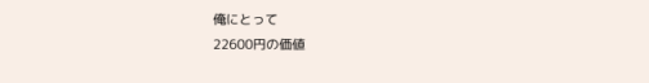俺にとって
22600円の価値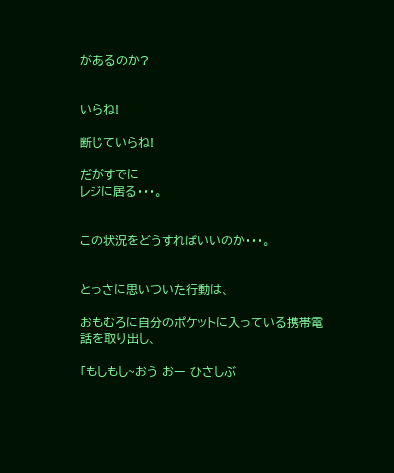があるのか?


いらね!

断じていらね!

だがすでに
レジに居る・・・。


この状況をどうすればいいのか・・・。


とっさに思いついた行動は、

おもむろに自分のポケットに入っている携帯電話を取り出し、

「もしもし~おう おー ひさしぶ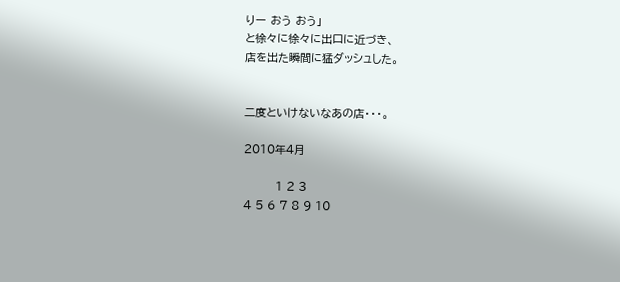りー おう おう」
と徐々に徐々に出口に近づき、
店を出た瞬間に猛ダッシュした。


二度といけないなあの店・・・。

2010年4月

        1 2 3
4 5 6 7 8 9 10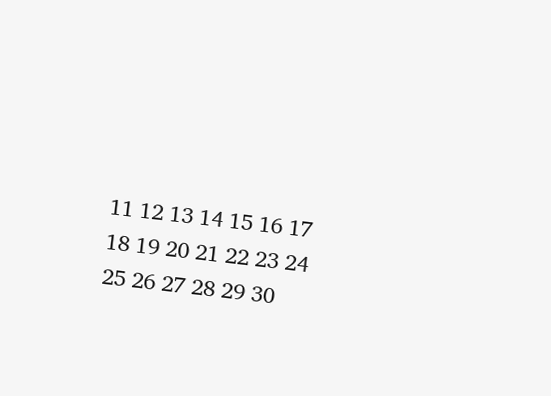11 12 13 14 15 16 17
18 19 20 21 22 23 24
25 26 27 28 29 30